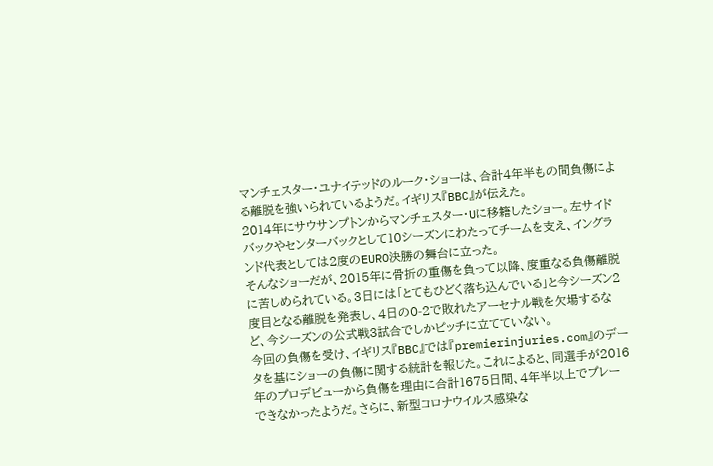マンチェスター・ユナイテッドのルーク・ショーは、合計4年半もの間負傷による離脱を強いられているようだ。イギリス『BBC』が伝えた。
2014年にサウサンプトンからマンチェスター・Uに移籍したショー。左サイドバックやセンターバックとして10シーズンにわたってチームを支え、イングランド代表としては2度のEURO決勝の舞台に立った。
そんなショーだが、2015年に骨折の重傷を負って以降、度重なる負傷離脱に苦しめられている。3日には「とてもひどく落ち込んでいる」と今シーズン2度目となる離脱を発表し、4日の0-2で敗れたアーセナル戦を欠場するなど、今シーズンの公式戦3試合でしかピッチに立てていない。
今回の負傷を受け、イギリス『BBC』では『premierinjuries.com』のデータを基にショーの負傷に関する統計を報じた。これによると、同選手が2016年のプロデビューから負傷を理由に合計1675日間、4年半以上でプレーできなかったようだ。さらに、新型コロナウイルス感染な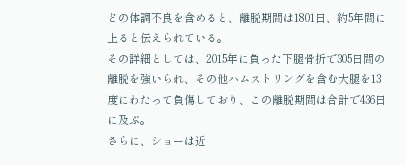どの体調不良を含めると、離脱期間は1801日、約5年間に上ると伝えられている。
その詳細としては、2015年に負った下腿骨折で305日間の離脱を強いられ、その他ハムストリングを含む大腿を13度にわたって負傷しており、この離脱期間は合計で436日に及ぶ。
さらに、ショーは近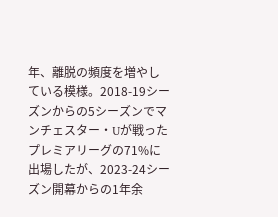年、離脱の頻度を増やしている模様。2018-19シーズンからの5シーズンでマンチェスター・Uが戦ったプレミアリーグの71%に出場したが、2023-24シーズン開幕からの1年余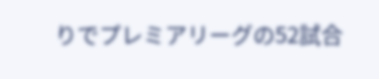りでプレミアリーグの52試合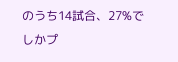のうち14試合、27%でしかプ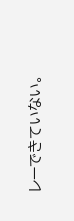レーできていない。